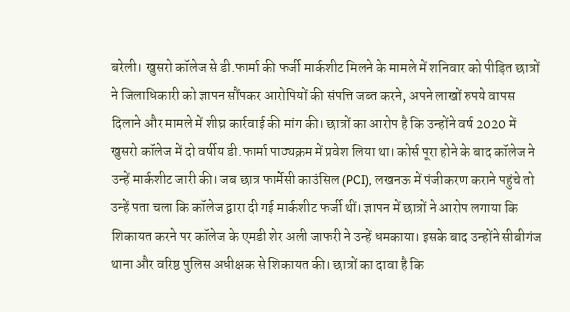बरेली। खुसरो कॉलेज से डी.फार्मा की फर्जी मार्कशीट मिलने के मामले में शनिवार को पीड़ित छात्रों ने जिलाधिकारी को ज्ञापन सौंपकर आरोपियों की संपत्ति जब्त करने, अपने लाखों रुपये वापस दिलाने और मामले में शीघ्र कार्रवाई की मांग की। छात्रों का आरोप है कि उन्होंने वर्ष 2020 में खुसरो कॉलेज में दो वर्षीय डी.फार्मा पाठ्यक्रम में प्रवेश लिया था। कोर्स पूरा होने के बाद कॉलेज ने उन्हें मार्कशीट जारी की। जब छात्र फार्मेसी काउंसिल (PCI), लखनऊ में पंजीकरण कराने पहुंचे तो उन्हें पता चला कि कॉलेज द्वारा दी गई मार्कशीट फर्जी थीं। ज्ञापन में छात्रों ने आरोप लगाया कि शिकायत करने पर कॉलेज के एमडी शेर अली जाफरी ने उन्हें धमकाया। इसके बाद उन्होंने सीबीगंज थाना और वरिष्ठ पुलिस अधीक्षक से शिकायत की। छात्रों का दावा है कि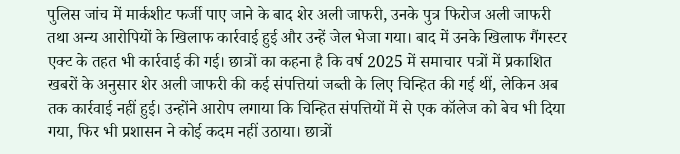पुलिस जांच में मार्कशीट फर्जी पाए जाने के बाद शेर अली जाफरी, उनके पुत्र फिरोज अली जाफरी तथा अन्य आरोपियों के खिलाफ कार्रवाई हुई और उन्हें जेल भेजा गया। बाद में उनके खिलाफ गैंगस्टर एक्ट के तहत भी कार्रवाई की गई। छात्रों का कहना है कि वर्ष 2025 में समाचार पत्रों में प्रकाशित खबरों के अनुसार शेर अली जाफरी की कई संपत्तियां जब्ती के लिए चिन्हित की गई थीं, लेकिन अब तक कार्रवाई नहीं हुई। उन्होंने आरोप लगाया कि चिन्हित संपत्तियों में से एक कॉलेज को बेच भी दिया गया, फिर भी प्रशासन ने कोई कदम नहीं उठाया। छात्रों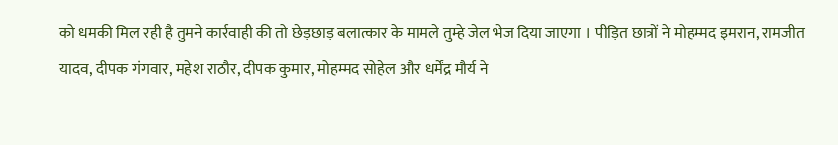को धमकी मिल रही है तुमने कार्रवाही की तो छेड़छाड़ बलात्कार के मामले तुम्हे जेल भेज दिया जाएगा । पीड़ित छात्रों ने मोहम्मद इमरान, रामजीत यादव, दीपक गंगवार, महेश राठौर, दीपक कुमार, मोहम्मद सोहेल और धर्मेंद्र मौर्य ने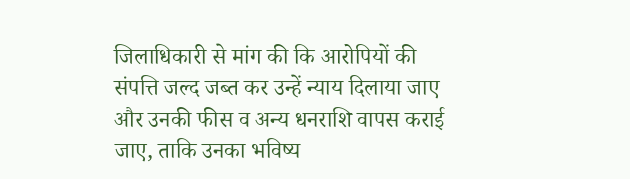जिलाधिकारी से मांग की कि आरोपियों की संपत्ति जल्द जब्त कर उन्हें न्याय दिलाया जाए और उनकी फीस व अन्य धनराशि वापस कराई जाए, ताकि उनका भविष्य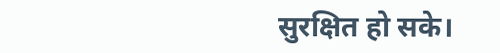सुरक्षित हो सके।